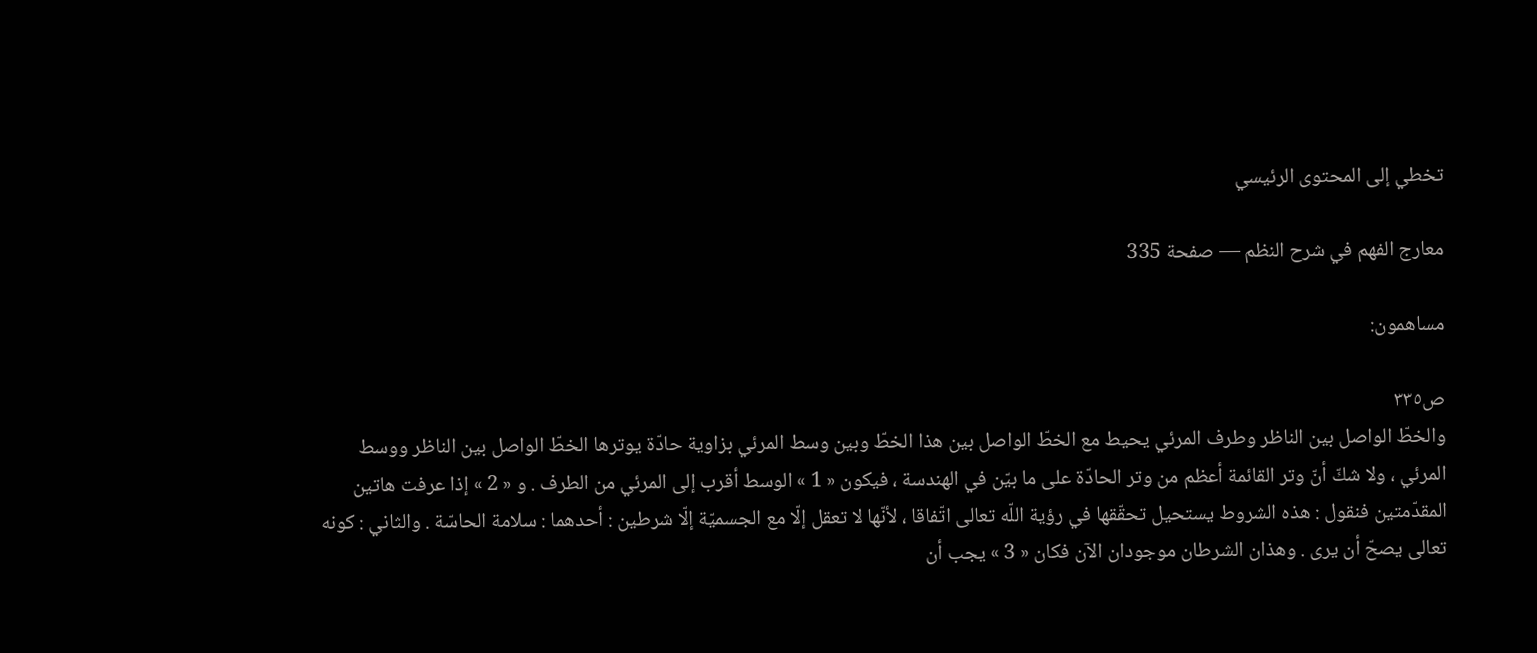تخطي إلى المحتوى الرئيسي

معارج الفهم في شرح النظم — صفحة 335

مساهمون:

ص٣٣٥
والخطّ الواصل بين الناظر وطرف المرئي يحيط مع الخطّ الواصل بين هذا الخطّ وبين وسط المرئي بزاوية حادّة يوترها الخطّ الواصل بين الناظر ووسط المرئي ، ولا شكّ أنّ وتر القائمة أعظم من وتر الحادّة على ما بيّن في الهندسة ، فيكون « 1 » الوسط أقرب إلى المرئي من الطرف . و « 2 » إذا عرفت هاتين المقدّمتين فنقول : هذه الشروط يستحيل تحقّقها في رؤية اللّه تعالى اتّفاقا ، لأنّها لا تعقل إلّا مع الجسميّة إلّا شرطين : أحدهما : سلامة الحاسّة . والثاني : كونه تعالى يصحّ أن يرى . وهذان الشرطان موجودان الآن فكان « 3 » يجب أن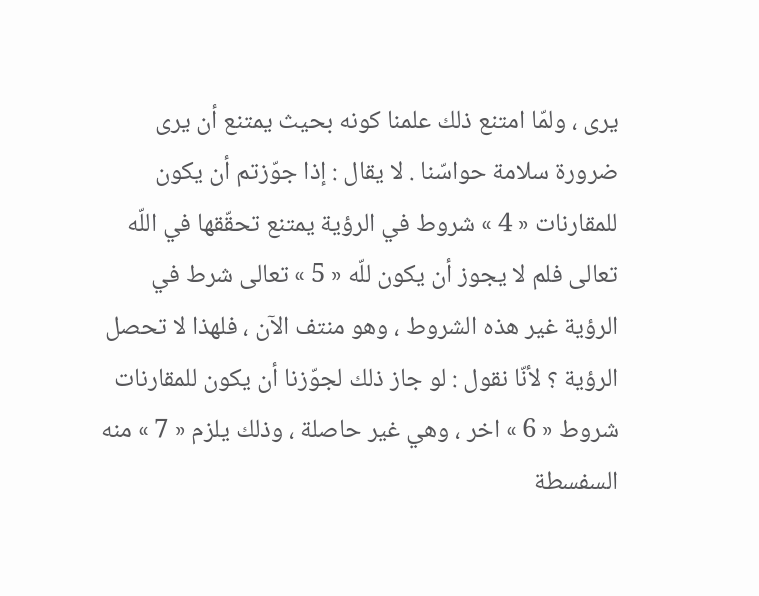يرى ، ولمّا امتنع ذلك علمنا كونه بحيث يمتنع أن يرى ضرورة سلامة حواسّنا . لا يقال : إذا جوّزتم أن يكون للمقارنات « 4 » شروط في الرؤية يمتنع تحقّقها في اللّه تعالى فلم لا يجوز أن يكون للّه « 5 » تعالى شرط في الرؤية غير هذه الشروط ، وهو منتف الآن ، فلهذا لا تحصل الرؤية ؟ لأنّا نقول : لو جاز ذلك لجوّزنا أن يكون للمقارنات شروط « 6 » اخر ، وهي غير حاصلة ، وذلك يلزم « 7 » منه السفسطة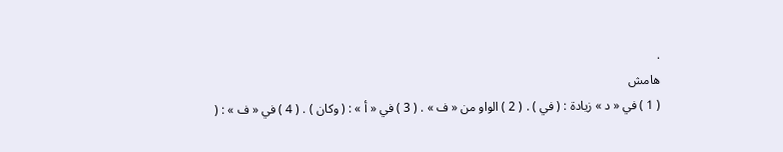.
هامش
( 1 ) في « د » زيادة : ( في ) . ( 2 ) الواو من « ف » . ( 3 ) في « أ » : ( وكان ) . ( 4 ) في « ف » : (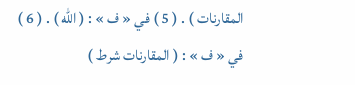المقارنات ) . ( 5 ) في « ف » : ( اللّه ) . ( 6 ) في « ف » : ( المقارنات شرط )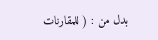بدل من : ( للمقارنات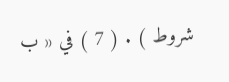شروط ) . ( 7 ) في « ب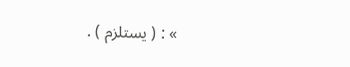» : ( يستلزم ) .